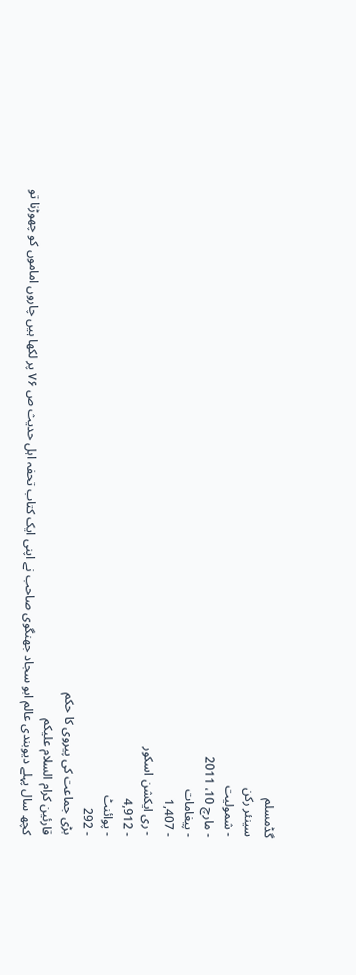گڈمسلم
سینئر رکن
- شمولیت
- مارچ 10، 2011
- پیغامات
- 1,407
- ری ایکشن اسکور
- 4,912
- پوائنٹ
- 292
بڑی جماعت کی پیروی کا حکم
قارئین کرام السلام علیکم
کچھ سال پہلے دیوبندی عالم ابو سجاد جھنگوی صاحب نے اپنی ایک کتاب تحفہ اہل حدیث ص ۷۶ پر لکھا ہیں چاروں اماموں کو چھوڑنا تو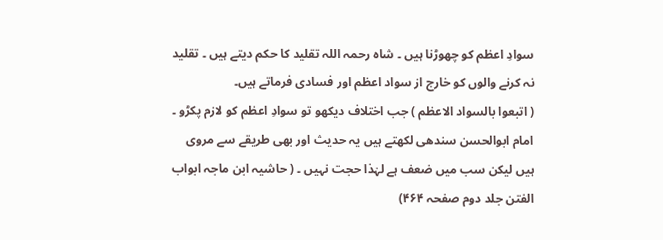سوادِ اعظم کو چھوڑنا ہیں ۔ شاہ رحمہ اللہ تقلید کا حکم دیتے ہیں ۔ تقلید نہ کرنے والوں کو خارج از سواد اعظم اور فسادی فرماتے ہیں۔
( اتبعوا بالسواد الاعظم ) جب اختلاف دیکھو تو سوادِ اعظم کو لازم پکڑو ۔ امام ابوالحسن سندھی لکھتے ہیں یہ حدیث اور بھی طریقے سے مروی ہیں لیکن سب میں ضعف ہے لہٰذا حجت نہیں ۔ ( حاشیہ ابن ماجہ ابواب الفتن جلد دوم صفحہ ۴۶۴)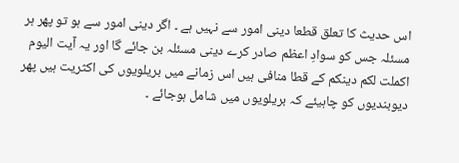اس حدیث کا تعلق قطعا دینی امور سے نہیں ہے ۔ اگر دینی امور سے ہو تو پھر ہر مسئلہ جس کو سوادِ اعظم صادر کرے دینی مسئلہ بن جائے گا اور یہ آیت الیوم اکملت لکم دینکم کے قطا منافی ہیں اس زمانے میں بریلویوں کی اکثریت ہیں پھر دیوبندیوں کو چاہیئے کہ بریلویوں میں شامل ہوجائے ۔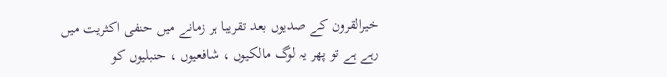خیرالقرون کے صدیوں بعد تقریبا ہر زمانے میں حنفی اکثریت میں رہے ہے تو پھر یہ لوگ مالکیوں ، شافعیوں ، حنبلیوں کو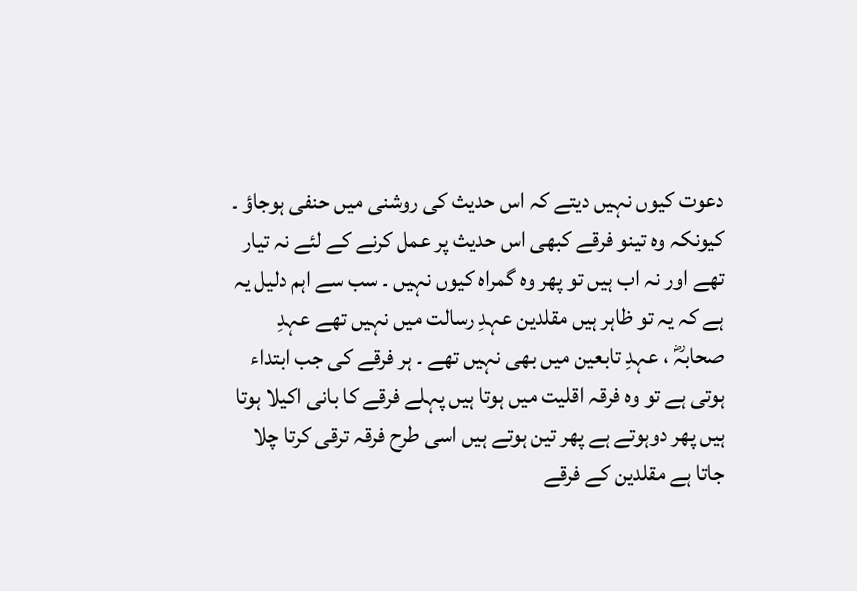دعوت کیوں نہیں دیتے کہ اس حدیث کی روشنی میں حنفی ہوجاؤ ۔ کیونکہ وہ تینو فرقے کبھی اس حدیث پر عمل کرنے کے لئے نہ تیار تھے اور نہ اب ہیں تو پھر وہ گمراہ کیوں نہیں ۔ سب سے اہم دلیل یہ ہے کہ یہ تو ظاہر ہیں مقلدین عہدِ رسالت میں نہیں تھے عہدِ صحابہؓ ، عہدِ تابعین میں بھی نہیں تھے ۔ ہر فرقے کی جب ابتداء ہوتی ہے تو وہ فرقہ اقلیت میں ہوتا ہیں پہلے فرقے کا بانی اکیلا ہوتا ہیں پھر دوہوتے ہے پھر تین ہوتے ہیں اسی طرح فرقہ ترقی کرتا چلا جاتا ہے مقلدین کے فرقے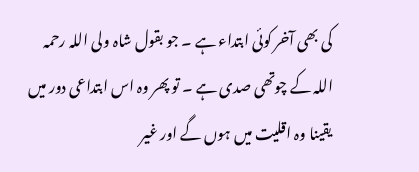کی بھی آخر کوئی ابتداء ہے ۔ جو بقول شاہ ولی اللہ رحمہ اللہ کے چوتھی صدی ہے ۔ تو پھر وہ اس ابتداعی دور میں یقینا وہ اقلیت میں ہوں گے اور غیر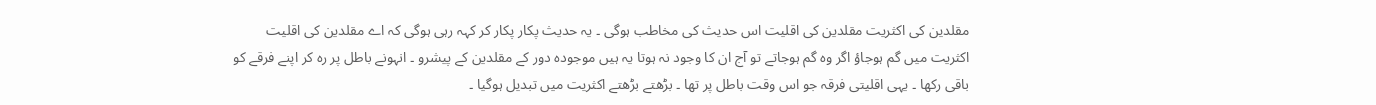مقلدین کی اکثریت مقلدین کی اقلیت اس حدیث کی مخاطب ہوگی ۔ یہ حدیث پکار پکار کر کہہ رہی ہوگی کہ اے مقلدین کی اقلیت اکثریت میں گم ہوجاؤ اگر وہ گم ہوجاتے تو آج ان کا وجود نہ ہوتا یہ ہیں موجودہ دور کے مقلدین کے پیشرو ۔ انہونے باطل پر رہ کر اپنے فرقے کو باقی رکھا ۔ یہی اقلیتی فرقہ جو اس وقت باطل پر تھا ۔ بڑھتے بڑھتے اکثریت میں تبدیل ہوگیا ۔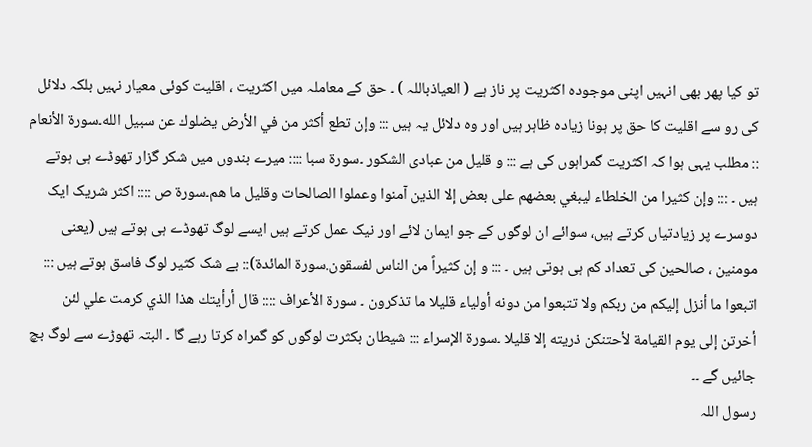تو کیا پھر بھی انہیں اپنی موجودہ اکثریت پر ناز ہے ( العیاذباللہ ) ۔ حق کے معاملہ میں اکثریت ، اقلیت کوئی معیار نہیں بلکہ دلائل کی رو سے اقلیت کا حق پر ہونا زیادہ ظاہر ہیں اور وہ دلائل یہ ہیں ::: وإن تطع أكثر من في الأرض يضلوك عن سبيل الله۔سورة الأنعام :: مطلب یہی ہوا کہ اکثریت گمراہوں کی ہے ::: و قلیل من عبادی الشکور ۔سورة سبا :::: میرے بندوں میں شکر گزار تھوڈے ہی ہوتے ہیں ۔ ::: وإن كثيرا من الخلطاء ليبغي بعضهم على بعض إلا الذين آمنوا وعملوا الصالحات وقليل ما هم۔سورة ص :::: اکثر شریک ایک دوسرے پر زیادتیاں کرتے ہیں، سوائے ان لوگوں کے جو ایمان لائے اور نیک عمل کرتے ہیں ایسے لوگ تھوڈے ہی ہوتے ہیں (یعنی مومنین ، صالحین کی تعداد کم ہی ہوتی ہیں ۔ ::: و إن کثیراً من الناس لفسقون.سورة المائدة):: بے شک کثیر لوگ فاسق ہوتے ہیں ::: اتبعوا ما أنزل إليكم من ربكم ولا تتبعوا من دونه أولياء قليلا ما تذكرون ۔ سورة الأعراف :::: قال أرأيتك هذا الذي كرمت علي لئن أخرتن إلى يوم القيامة لأحتنكن ذريته إلا قليلا ۔سورة الإسراء ::: شیطان بکثرت لوگوں کو گمراہ کرتا رہے گا ۔ البتہ تھوڑے سے لوگ بچ جائیں گے ۔۔
رسول اللہ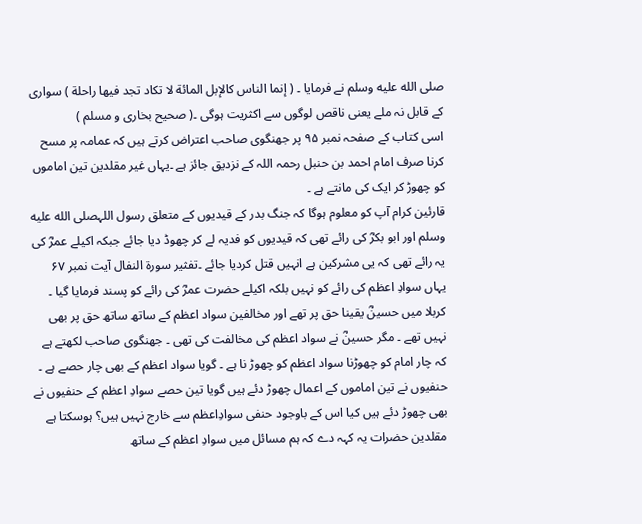صلى الله عليه وسلم نے فرمایا ۔ ( إنما الناس كالإبل المائة لا تكاد تجد فيها راحلة ) سواری کے قابل نہ ملے یعنی ناقص لوگوں سے اکثریت ہوگی ۔( صحیح بخاری و مسلم )
اسی کتاب کے صفحہ نمبر ۹۵ پر جھنگوی صاحب اعتراض کرتے ہیں کہ عمامہ پر مسح کرنا صرف امام احمد بن حنبل رحمہ اللہ کے نزدیق جائز ہے ۔یہاں غیر مقلدین تین اماموں کو چھوڑ کر ایک کی مانتے ہے ۔
قارئین کرام آپ کو معلوم ہوگا کہ جنگ بدر کے قیدیوں کے متعلق رسول اللہصلى الله عليه وسلم اور ابو بکرؓ کی رائے تھی کہ قیدیوں کو فدیہ لے کر چھوڈ دیا جائے جبکہ اکیلے عمرؓ کی یہ رائے تھی کہ یی مشرکین ہے انہیں قتل کردیا جائے ۔تفثیر سورة النفال آیت نمبر ۶۷ یہاں سوادِ اعظم کی رائے کو نہیں بلکہ اکیلے حضرت عمرؓ کی رائے کو پسند فرمایا گیا ۔ کربلا میں حسینؓ یقینا حق پر تھے اور مخالفین سواد اعظم کے ساتھ ساتھ حق پر بھی نہیں تھے ۔ مگر حسینؓ نے سواد اعظم کی مخالفت کی تھی ۔ جھنگوی صاحب لکھتے ہے کہ چار امام کو چھوڑنا سواد اعظم کو چھوڑ نا ہے ۔ گویا سواد اعظم کے بھی چار حصے ہے ۔ حنفیوں نے تین اماموں کے اعمال چھوڑ دئے ہیں گویا تین حصے سوادِ اعظم کے حنفیوں نے بھی چھوڑ دئے ہیں کیا اس کے باوجود حنفی سوادِاعظم سے خارج نہیں ہیں؟ ہوسکتا ہے مقلدین حضرات یہ کہہ دے کہ ہم مسائل میں سوادِ اعظم کے ساتھ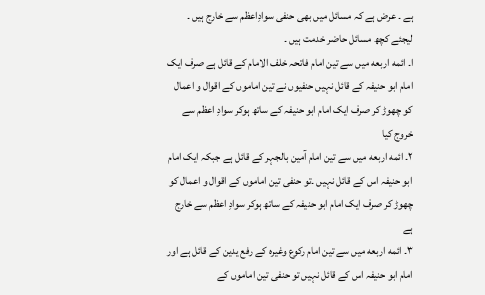ہے ۔ عرض ہے کہ مسائل میں بھی حنفی سوادِاعظم سے خارج ہیں ۔ لیجئے کچھ مسائل حاضر خدمت ہیں ۔
ا۔ ائمه اربعه میں سے تین امام فاتحہ خلف الامام کے قائل ہے صرف ایک امام ابو حنیفہ کے قائل نہیں حنفیوں نے تین اماموں کے اقوال و اعمال کو چھوڑ کر صرف ایک امام ابو حنیفہ کے ساتھ ہوکر سوادِ اعظم سے خروج کیا
۲۔ ائمه اربعه میں سے تین امام آمین بالجہر کے قائل ہے جبکہ ایک امام ابو حنیفہ اس کے قائل نہیں ۔تو حنفی تین اماموں کے اقوال و اعمال کو چھوڑ کر صرف ایک امام ابو حنیفہ کے ساتھ ہوکر سوادِ اعظم سے خارج ہے
۳۔ ائمه اربعه میں سے تین امام رکوع وغیرہ کے رفع یدین کے قائل ہے اور امام ابو حنیفہ اس کے قائل نہیں تو حنفی تین اماموں کے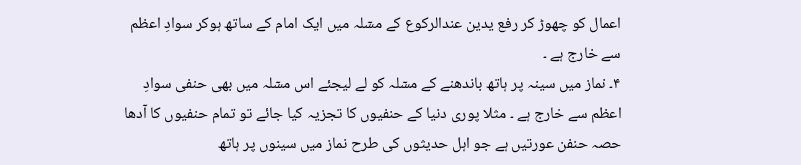اعمال کو چھوڑ کر رفع یدین عندالرکوع کے مسٓلہ میں ایک امام کے ساتھ ہوکر سوادِ اعظم سے خارج ہے ۔
۴۔ نماز میں سینہ پر ہاتھ باندھنے کے مسٓلہ کو لے لیجئے اس مسٓلہ میں بھی حنفی سوادِ اعظم سے خارج ہے ۔ مثلا پوری دنیا کے حنفیوں کا تجزیہ کیا جائے تو تمام حنفیوں کا آدھا حصہ حنفن عورتیں ہے جو اہل حدیثوں کی طرح نماز میں سینوں پر ہاتھ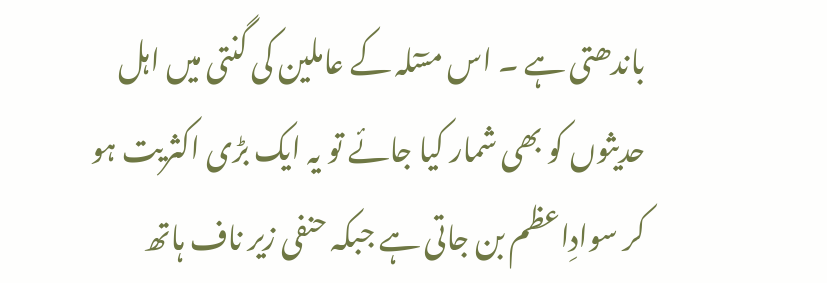باندھتی ہے ۔ اس مسٓلہ کے عاملین کی گنتی میں اہل حدیثوں کو بھی شمار کیا جائے تو یہ ایک بڑی اکثریت ہو کر سوادِاعظم بن جاتی ہے جبکہ حنفی زیر ناف ہاتھ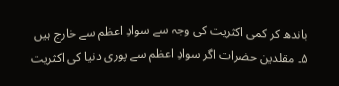باندھ کر کمی اکثریت کی وجہ سے سوادِ اعظم سے خارج ہیں
۵۔ مقلدین حضرات اگر سوادِ اعظم سے پوری دنیا کی اکثریت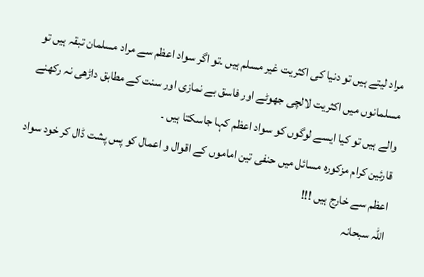مراد لیتے ہیں تو دنیا کی اکثریت غیر مسلم ہیں ۔تو اگر سواد اعظم سے مراد مسلمان تبقہ ہیں تو مسلمانوں میں اکثریت لالچی جھوٹے اور فاسق بے نمازی اور سنت کے مطابق داڑھی نہ رکھنے والے ہیں تو کیا ایسے لوگوں کو سواد اعظم کہا جاسکتا ہیں ۔
قارئین کرام مزکورہ مسائل میں حنفی تین اماموں کے اقوال و اعمال کو پس پشت ڈال کر خود سواد اعظم سے خارج ہیں !!!
اللہ سبحانہ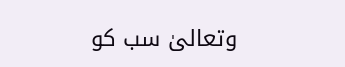وتعالیٰ سب کو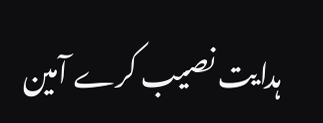ہدایت نصیب کرے آمین